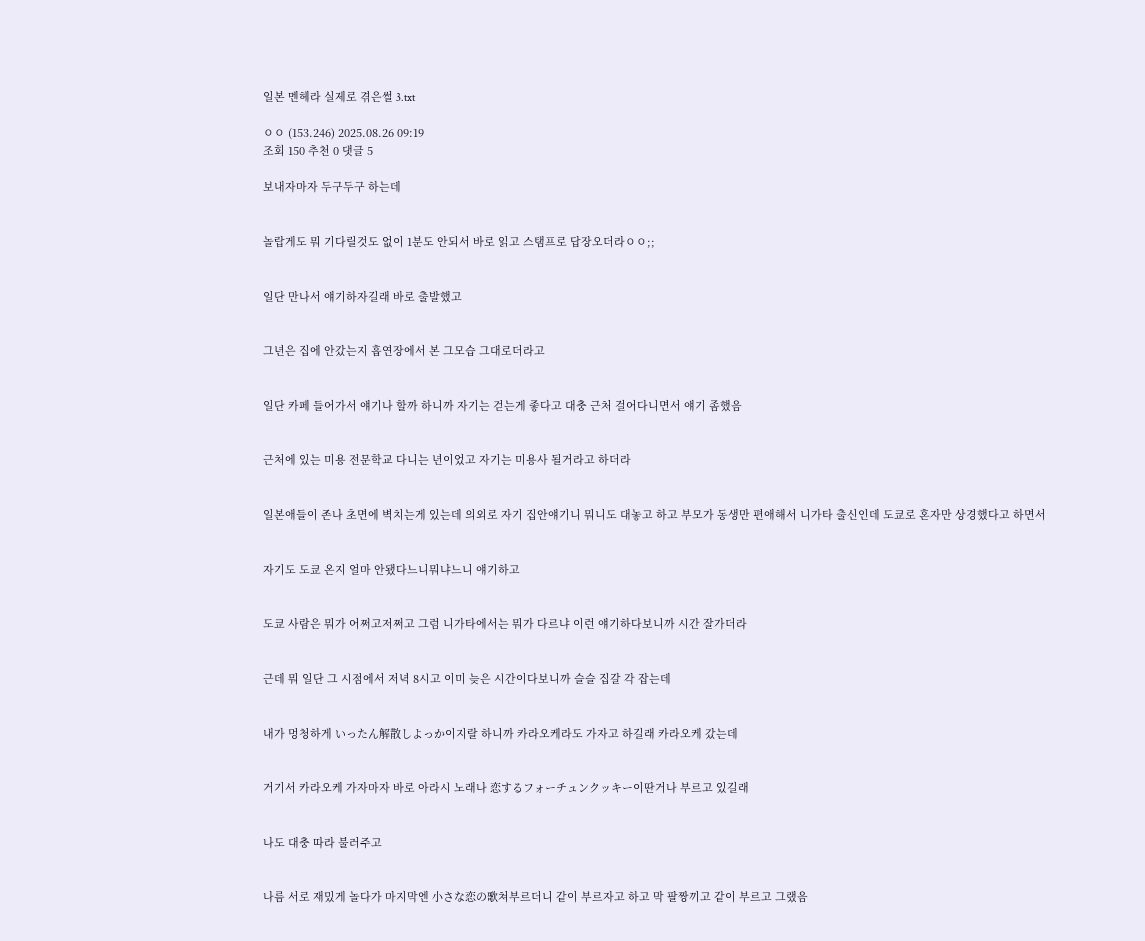일본 멘헤라 실제로 겪은썰 3.txt

ㅇㅇ (153.246) 2025.08.26 09:19
조회 150 추천 0 댓글 5

보내자마자 두구두구 하는데


놀랍게도 뭐 기다릴것도 없이 1분도 안되서 바로 읽고 스탬프로 답장오더라ㅇㅇ;;


일단 만나서 얘기하자길래 바로 출발했고


그년은 집에 안갔는지 흡연장에서 본 그모습 그대로더라고


일단 카페 들어가서 얘기나 할까 하니까 자기는 걷는게 좋다고 대충 근처 걸어다니면서 얘기 좀했음


근처에 있는 미용 전문학교 다니는 년이었고 자기는 미용사 될거라고 하더라


일본애들이 존나 초면에 벽치는게 있는데 의외로 자기 집안얘기니 뭐니도 대놓고 하고 부모가 동생만 편애해서 니가타 출신인데 도쿄로 혼자만 상경했다고 하면서


자기도 도쿄 온지 얼마 안됐다느니뭐냐느니 얘기하고


도쿄 사람은 뭐가 어쩌고저쩌고 그럼 니가타에서는 뭐가 다르냐 이런 얘기하다보니까 시간 잘가더라


근데 뭐 일단 그 시점에서 저녁 8시고 이미 늦은 시간이다보니까 슬슬 집갈 각 잡는데


내가 멍청하게 いったん解散しよっか이지랄 하니까 카라오케라도 가자고 하길래 카라오케 갔는데


거기서 카라오케 가자마자 바로 아라시 노래나 恋するフォーチュンクッキー이딴거나 부르고 있길래


나도 대충 따라 불러주고


나름 서로 재밌게 놀다가 마지막엔 小さな恋の歌쳐부르더니 같이 부르자고 하고 막 팔짱끼고 같이 부르고 그랬음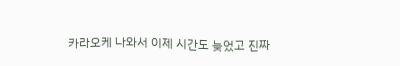카라오케 나와서 이제 시간도 늦었고 진짜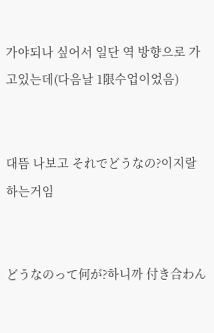가야되나 싶어서 일단 역 방향으로 가고있는데(다음날 1限수업이었음)


대뜸 나보고 それでどうなの?이지랄 하는거임


どうなのって何が?하니까 付き合わん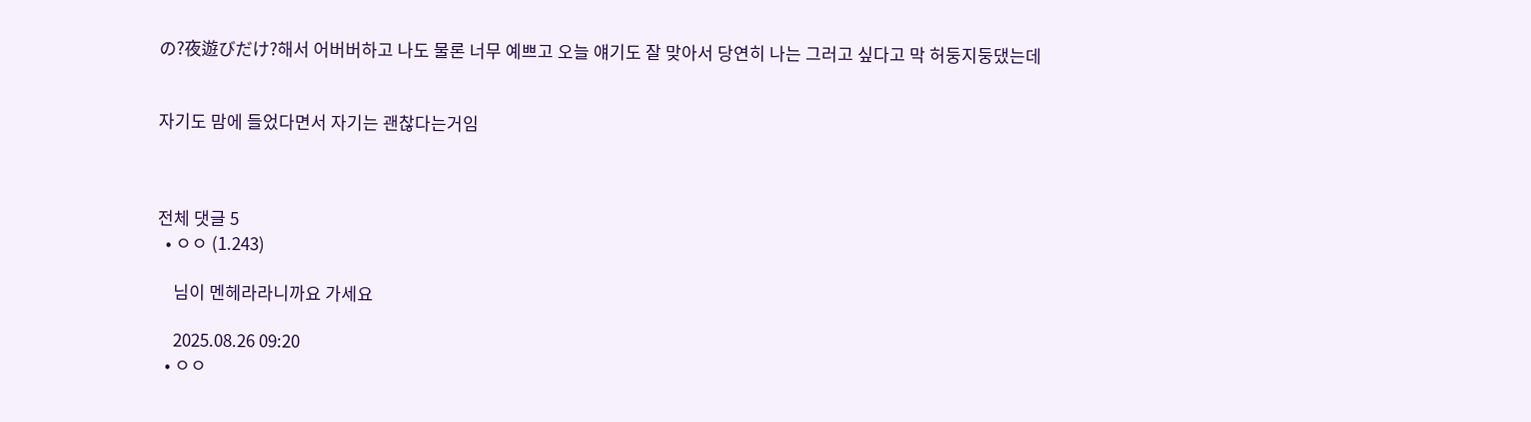の?夜遊びだけ?해서 어버버하고 나도 물론 너무 예쁘고 오늘 얘기도 잘 맞아서 당연히 나는 그러고 싶다고 막 허둥지둥댔는데


자기도 맘에 들었다면서 자기는 괜찮다는거임



전체 댓글 5
  • ㅇㅇ (1.243)

    님이 멘헤라라니까요 가세요

    2025.08.26 09:20
  • ㅇㅇ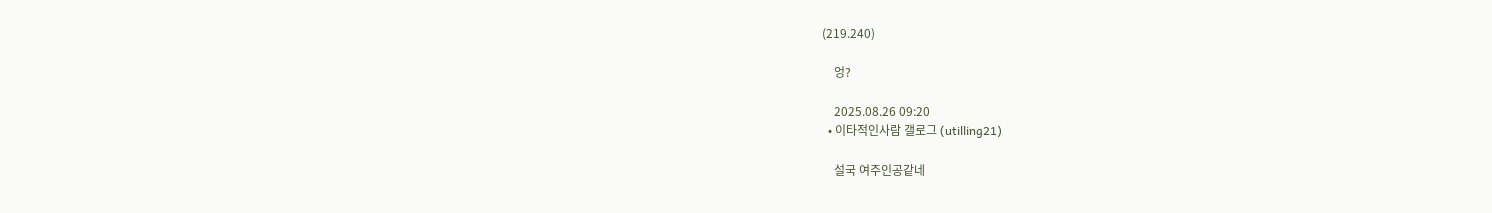(219.240)

    엉?

    2025.08.26 09:20
  • 이타적인사람 갤로그 (utilling21)

    설국 여주인공같네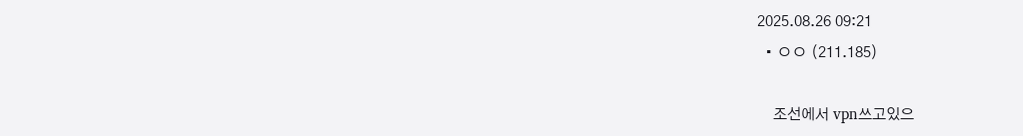2025.08.26 09:21
  • ㅇㅇ (211.185)

    조선에서 vpn쓰고있으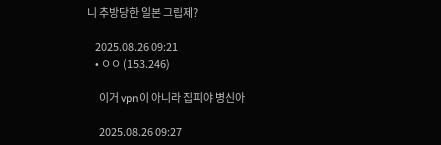니 추방당한 일본 그립제?

    2025.08.26 09:21
    • ㅇㅇ (153.246)

      이거 vpn이 아니라 집피야 병신아

      2025.08.26 09:27